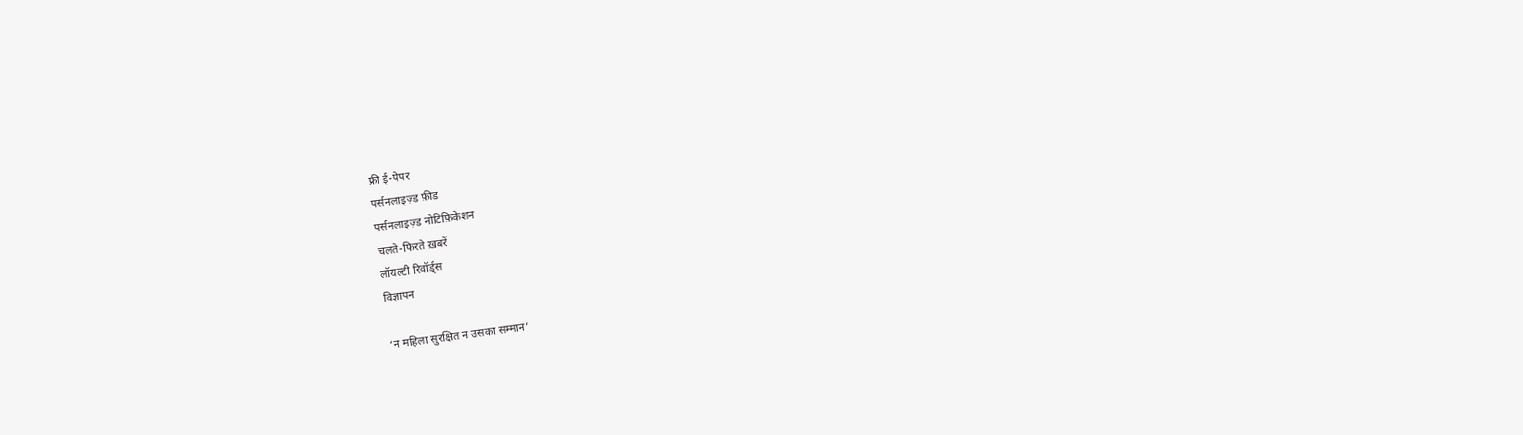फ्री ई-पेपर
पर्सनलाइज़्ड फ़ीड
पर्सनलाइज़्ड नोटिफ़िकेशन
चलते-फिरते ख़बरें
लॉयल्टी रिवॉर्ड्स
विज्ञापन

‘न महिला सुरक्षित न उसका सम्मान’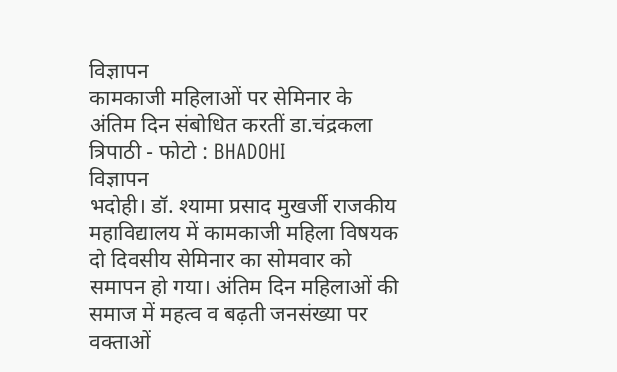विज्ञापन
कामकाजी महिलाओं पर सेमिनार के अंतिम दिन संबोधित करतीं डा.चंद्रकला त्रिपाठी - फोटो : BHADOHI
विज्ञापन
भदोही। डॉ. श्यामा प्रसाद मुखर्जी राजकीय महाविद्यालय में कामकाजी महिला विषयक दो दिवसीय सेमिनार का सोमवार को समापन हो गया। अंतिम दिन महिलाओं की समाज में महत्व व बढ़ती जनसंख्या पर वक्ताओं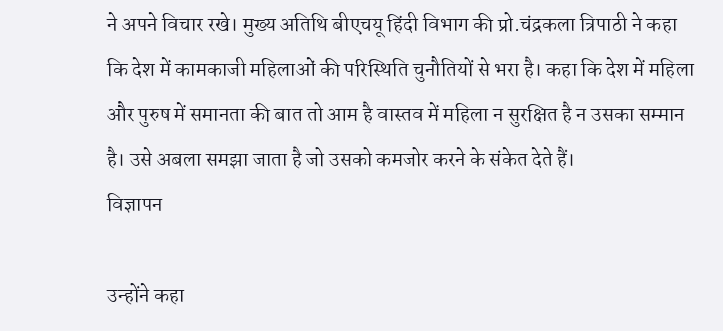ने अपने विचार रखे। मुख्य अतिथि बीएचयू हिंदी विभाग की प्रो.चंद्रकला त्रिपाठी ने कहा कि देश में कामकाजी महिलाओं की परिस्थिति चुनौतियों से भरा है। कहा कि देश में महिला और पुरुष में समानता की बात तो आम है वास्तव में महिला न सुरक्षित है न उसका सम्मान है। उसे अबला समझा जाता है जो उसको कमजोर करने के संकेत देते हैं।
विज्ञापन

उन्होंने कहा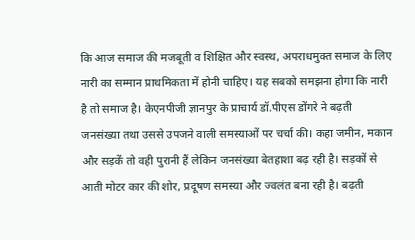कि आज समाज की मजबूती व शिक्षित और स्वस्थ, अपराधमुक्त समाज के लिए नारी का सम्मान प्राथमिकता में होनी चाहिए। यह सबको समझना होगा कि नारी है तो समाज है। केएनपीजी ज्ञानपुर के प्राचार्य डॉ.पीएस डोंगरे ने बढ़ती जनसंख्या तथा उससे उपजने वाली समस्याओं पर चर्चा की। कहा जमीन, मकान और सड़कें तो वही पुरानी हैं लेकिन जनसंख्या बेतहाशा बढ़ रही है। सड़कों से आती मोटर कार की शोर, प्रदूषण समस्या और ज्वलंत बना रही है। बढ़ती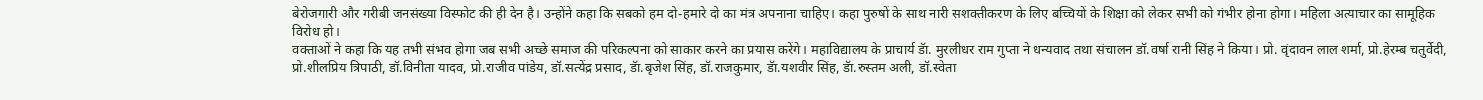बेरोजगारी और गरीबी जनसंख्या विस्फोट की ही देन है। उन्होंने कहा कि सबको हम दो-हमारे दो का मंत्र अपनाना चाहिए। कहा पुरुषों के साथ नारी सशक्तीकरण के लिए बच्चियों के शिक्षा को लेकर सभी को गंभीर होना होगा। महिला अत्याचार का सामूहिक विरोध हो।
वक्ताओं ने कहा कि यह तभी संभव होगा जब सभी अच्छे समाज की परिकल्पना को साकार करने का प्रयास करेंगे। महाविद्यालय के प्राचार्य डॅा. मुरलीधर राम गुप्ता ने धन्यवाद तथा संचालन डॉ.वर्षा रानी सिंह ने किया। प्रो. वृंदावन लाल शर्मा, प्रो.हेरम्ब चतुर्वेदी, प्रो.शीलप्रिय त्रिपाठी, डॉ.विनीता यादव, प्रो.राजीव पांडेय, डॉ.सत्येंद्र प्रसाद, डॅा.बृजेश सिंह, डॉ.राजकुमार, डॅा.यशवीर सिंह, डॅा.रुस्तम अली, डॉ.स्वेता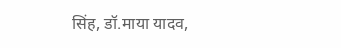सिंह, डॉ.माया यादव,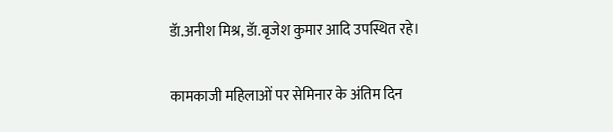डॅा.अनीश मिश्र, डॅा.बृजेश कुमार आदि उपस्थित रहे।

कामकाजी महिलाओं पर सेमिनार के अंतिम दिन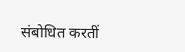संबोधित करतीं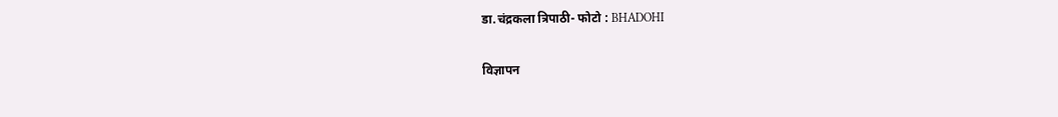डा.चंद्रकला त्रिपाठी- फोटो : BHADOHI

विज्ञापन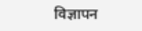विज्ञापन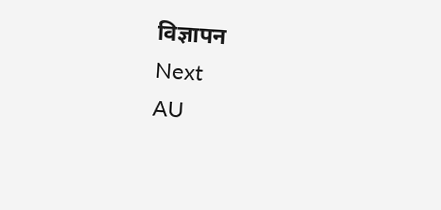विज्ञापन
Next
AU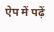ऐप में पढ़ें